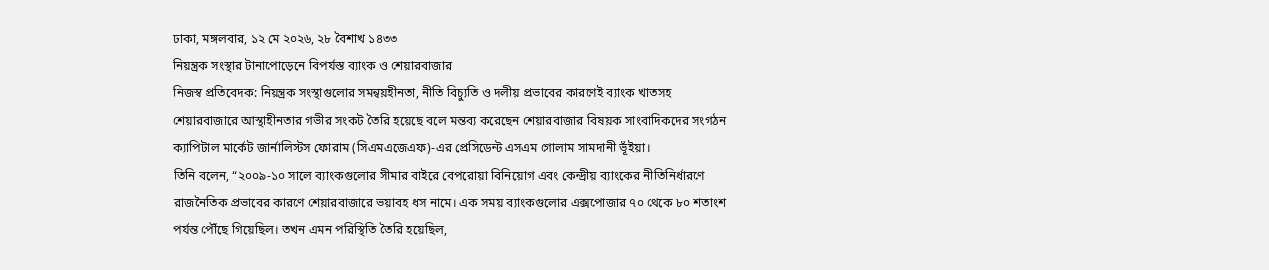ঢাকা, মঙ্গলবার, ১২ মে ২০২৬, ২৮ বৈশাখ ১৪৩৩
নিয়ন্ত্রক সংস্থার টানাপোড়েনে বিপর্যস্ত ব্যাংক ও শেয়ারবাজার
নিজস্ব প্রতিবেদক: নিয়ন্ত্রক সংস্থাগুলোর সমন্বয়হীনতা, নীতি বিচ্যুতি ও দলীয় প্রভাবের কারণেই ব্যাংক খাতসহ শেয়ারবাজারে আস্থাহীনতার গভীর সংকট তৈরি হয়েছে বলে মন্তব্য করেছেন শেয়ারবাজার বিষয়ক সাংবাদিকদের সংগঠন ক্যাপিটাল মার্কেট জার্নালিস্টস ফোরাম (সিএমএজেএফ)-এর প্রেসিডেন্ট এসএম গোলাম সামদানী ভূঁইয়া।
তিনি বলেন, “২০০৯-১০ সালে ব্যাংকগুলোর সীমার বাইরে বেপরোয়া বিনিয়োগ এবং কেন্দ্রীয় ব্যাংকের নীতিনির্ধারণে রাজনৈতিক প্রভাবের কারণে শেয়ারবাজারে ভয়াবহ ধস নামে। এক সময় ব্যাংকগুলোর এক্সপোজার ৭০ থেকে ৮০ শতাংশ পর্যন্ত পৌঁছে গিয়েছিল। তখন এমন পরিস্থিতি তৈরি হয়েছিল,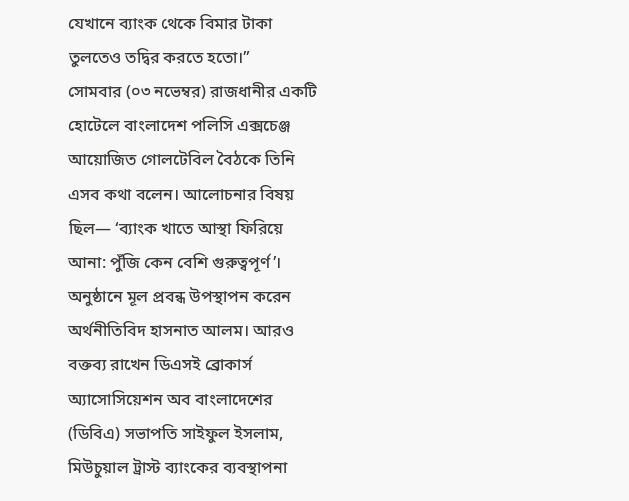যেখানে ব্যাংক থেকে বিমার টাকা তুলতেও তদ্বির করতে হতো।”
সোমবার (০৩ নভেম্বর) রাজধানীর একটি হোটেলে বাংলাদেশ পলিসি এক্সচেঞ্জ আয়োজিত গোলটেবিল বৈঠকে তিনি এসব কথা বলেন। আলোচনার বিষয় ছিল— ‘ব্যাংক খাতে আস্থা ফিরিয়ে আনা: পুঁজি কেন বেশি গুরুত্বপূর্ণ’।
অনুষ্ঠানে মূল প্রবন্ধ উপস্থাপন করেন অর্থনীতিবিদ হাসনাত আলম। আরও বক্তব্য রাখেন ডিএসই ব্রোকার্স অ্যাসোসিয়েশন অব বাংলাদেশের (ডিবিএ) সভাপতি সাইফুল ইসলাম, মিউচুয়াল ট্রাস্ট ব্যাংকের ব্যবস্থাপনা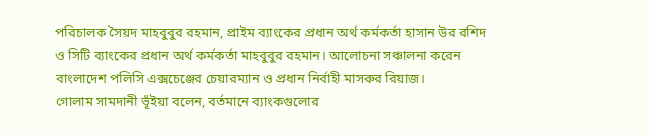পরিচালক সৈয়দ মাহবুবুর রহমান, প্রাইম ব্যাংকের প্রধান অর্থ কর্মকর্তা হাসান উর রশিদ ও সিটি ব্যাংকের প্রধান অর্থ কর্মকর্তা মাহবুবুর রহমান। আলোচনা সঞ্চালনা করেন বাংলাদেশ পলিসি এক্সচেঞ্জের চেয়ারম্যান ও প্রধান নির্বাহী মাসরুর রিয়াজ।
গোলাম সামদানী ভূঁইয়া বলেন, বর্তমানে ব্যাংকগুলোর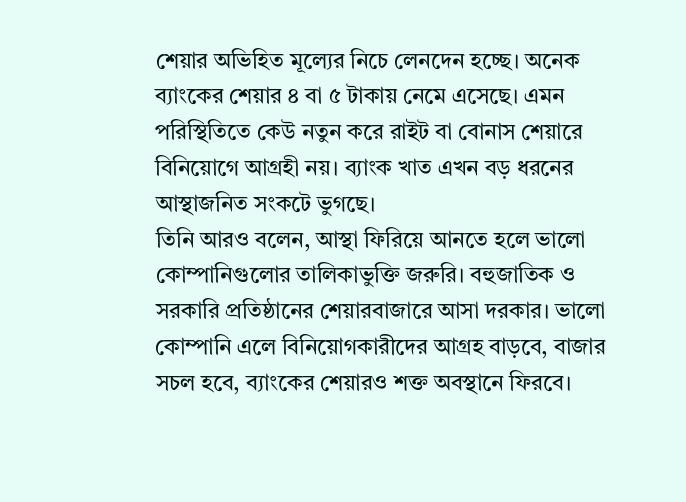শেয়ার অভিহিত মূল্যের নিচে লেনদেন হচ্ছে। অনেক ব্যাংকের শেয়ার ৪ বা ৫ টাকায় নেমে এসেছে। এমন পরিস্থিতিতে কেউ নতুন করে রাইট বা বোনাস শেয়ারে বিনিয়োগে আগ্রহী নয়। ব্যাংক খাত এখন বড় ধরনের আস্থাজনিত সংকটে ভুগছে।
তিনি আরও বলেন, আস্থা ফিরিয়ে আনতে হলে ভালো কোম্পানিগুলোর তালিকাভুক্তি জরুরি। বহুজাতিক ও সরকারি প্রতিষ্ঠানের শেয়ারবাজারে আসা দরকার। ভালো কোম্পানি এলে বিনিয়োগকারীদের আগ্রহ বাড়বে, বাজার সচল হবে, ব্যাংকের শেয়ারও শক্ত অবস্থানে ফিরবে।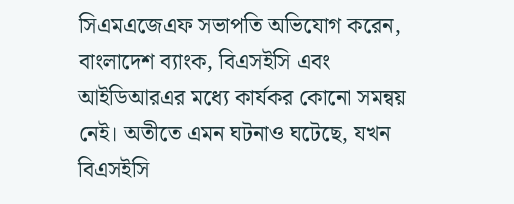সিএমএজেএফ সভাপতি অভিযোগ করেন, বাংলাদেশ ব্যাংক, বিএসইসি এবং আইডিআরএর মধ্যে কার্যকর কোনো সমন্বয় নেই। অতীতে এমন ঘটনাও ঘটেছে, যখন বিএসইসি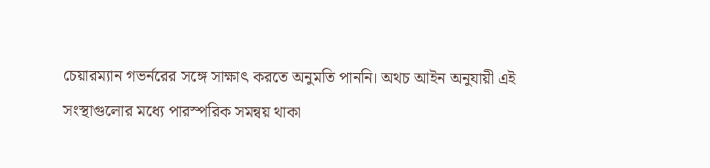চেয়ারম্যান গভর্নরের সঙ্গে সাক্ষাৎ করতে অনুমতি পাননি। অথচ আইন অনুযায়ী এই সংস্থাগুলোর মধ্যে পারস্পরিক সমন্বয় থাকা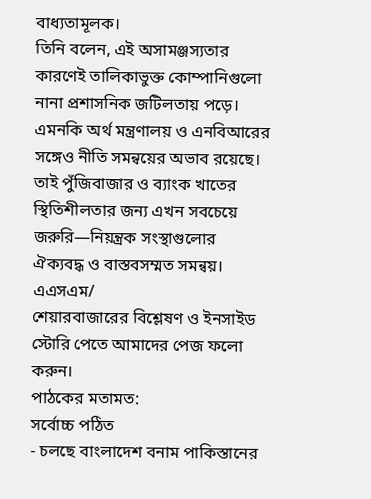বাধ্যতামূলক।
তিনি বলেন, এই অসামঞ্জস্যতার কারণেই তালিকাভুক্ত কোম্পানিগুলো নানা প্রশাসনিক জটিলতায় পড়ে। এমনকি অর্থ মন্ত্রণালয় ও এনবিআরের সঙ্গেও নীতি সমন্বয়ের অভাব রয়েছে। তাই পুঁজিবাজার ও ব্যাংক খাতের স্থিতিশীলতার জন্য এখন সবচেয়ে জরুরি—নিয়ন্ত্রক সংস্থাগুলোর ঐক্যবদ্ধ ও বাস্তবসম্মত সমন্বয়।
এএসএম/
শেয়ারবাজারের বিশ্লেষণ ও ইনসাইড স্টোরি পেতে আমাদের পেজ ফলো করুন।
পাঠকের মতামত:
সর্বোচ্চ পঠিত
- চলছে বাংলাদেশ বনাম পাকিস্তানের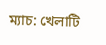ম্যাচ: খেলাটি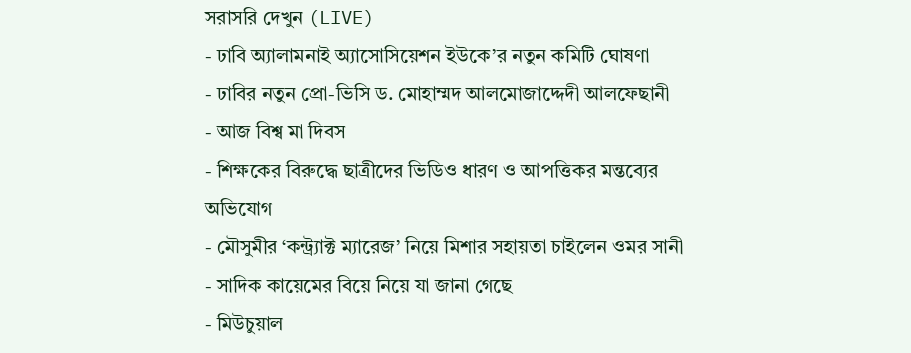সরাসরি দেখুন (LIVE)
- ঢাবি অ্যালামনাই অ্যাসোসিয়েশন ইউকে’র নতুন কমিটি ঘোষণা
- ঢাবির নতুন প্রো-ভিসি ড. মোহাম্মদ আলমোজাদ্দেদী আলফেছানী
- আজ বিশ্ব মা দিবস
- শিক্ষকের বিরুদ্ধে ছাত্রীদের ভিডিও ধারণ ও আপত্তিকর মন্তব্যের অভিযোগ
- মৌসুমীর ‘কন্ট্র্যাক্ট ম্যারেজ’ নিয়ে মিশার সহায়তা চাইলেন ওমর সানী
- সাদিক কায়েমের বিয়ে নিয়ে যা জানা গেছে
- মিউচুয়াল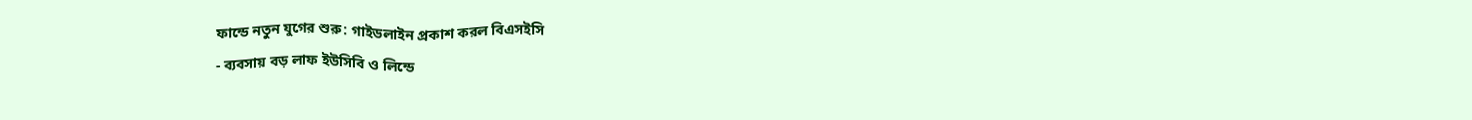ফান্ডে নতুন যুগের শুরু: গাইডলাইন প্রকাশ করল বিএসইসি
- ব্যবসায় বড় লাফ ইউসিবি ও লিন্ডে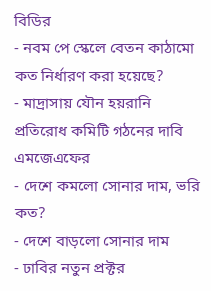বিডির
- নবম পে স্কেলে বেতন কাঠামো কত নির্ধারণ করা হয়েছে?
- মাদ্রাসায় যৌন হয়রানি প্রতিরোধ কমিটি গঠনের দাবি এমজেএফের
- দেশে কমলো সোনার দাম, ভরি কত?
- দেশে বাড়লো সোনার দাম
- ঢাবির নতুন প্রক্টর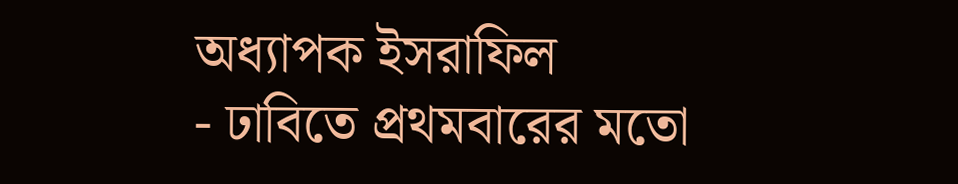অধ্যাপক ইসরাফিল
- ঢাবিতে প্রথমবারের মতো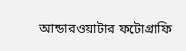আন্ডারওয়াটার ফটোগ্রাফি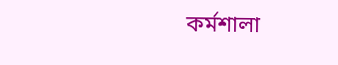কর্মশালা